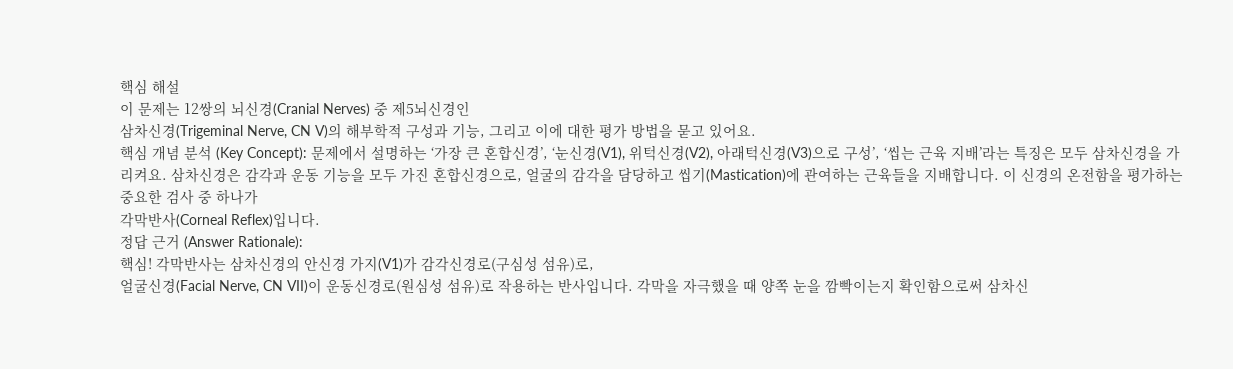핵심 해설
이 문제는 12쌍의 뇌신경(Cranial Nerves) 중 제5뇌신경인
삼차신경(Trigeminal Nerve, CN V)의 해부학적 구성과 기능, 그리고 이에 대한 평가 방법을 묻고 있어요.
핵심 개념 분석 (Key Concept): 문제에서 설명하는 ‘가장 큰 혼합신경’, ‘눈신경(V1), 위턱신경(V2), 아래턱신경(V3)으로 구성’, ‘씹는 근육 지배’라는 특징은 모두 삼차신경을 가리켜요. 삼차신경은 감각과 운동 기능을 모두 가진 혼합신경으로, 얼굴의 감각을 담당하고 씹기(Mastication)에 관여하는 근육들을 지배합니다. 이 신경의 온전함을 평가하는 중요한 검사 중 하나가
각막반사(Corneal Reflex)입니다.
정답 근거 (Answer Rationale):
핵심! 각막반사는 삼차신경의 안신경 가지(V1)가 감각신경로(구심성 섬유)로,
얼굴신경(Facial Nerve, CN VII)이 운동신경로(원심성 섬유)로 작용하는 반사입니다. 각막을 자극했을 때 양쪽 눈을 깜빡이는지 확인함으로써 삼차신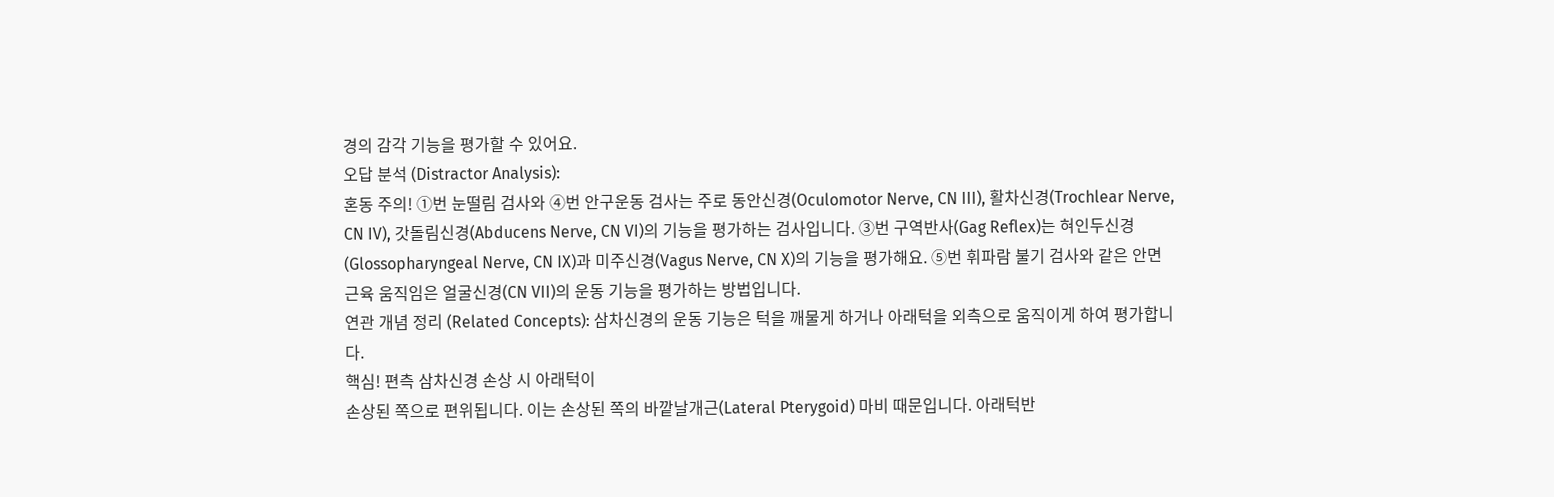경의 감각 기능을 평가할 수 있어요.
오답 분석 (Distractor Analysis):
혼동 주의! ①번 눈떨림 검사와 ④번 안구운동 검사는 주로 동안신경(Oculomotor Nerve, CN III), 활차신경(Trochlear Nerve, CN IV), 갓돌림신경(Abducens Nerve, CN VI)의 기능을 평가하는 검사입니다. ③번 구역반사(Gag Reflex)는 혀인두신경(Glossopharyngeal Nerve, CN IX)과 미주신경(Vagus Nerve, CN X)의 기능을 평가해요. ⑤번 휘파람 불기 검사와 같은 안면 근육 움직임은 얼굴신경(CN VII)의 운동 기능을 평가하는 방법입니다.
연관 개념 정리 (Related Concepts): 삼차신경의 운동 기능은 턱을 깨물게 하거나 아래턱을 외측으로 움직이게 하여 평가합니다.
핵심! 편측 삼차신경 손상 시 아래턱이
손상된 쪽으로 편위됩니다. 이는 손상된 쪽의 바깥날개근(Lateral Pterygoid) 마비 때문입니다. 아래턱반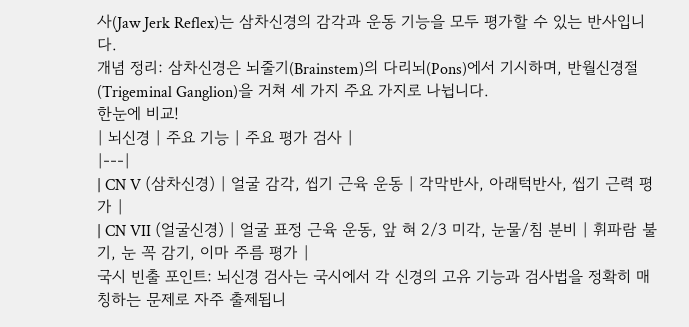사(Jaw Jerk Reflex)는 삼차신경의 감각과 운동 기능을 모두 평가할 수 있는 반사입니다.
개념 정리: 삼차신경은 뇌줄기(Brainstem)의 다리뇌(Pons)에서 기시하며, 반월신경절(Trigeminal Ganglion)을 거쳐 세 가지 주요 가지로 나뉩니다.
한눈에 비교!
| 뇌신경 | 주요 기능 | 주요 평가 검사 |
|---|
| CN V (삼차신경) | 얼굴 감각, 씹기 근육 운동 | 각막반사, 아래턱반사, 씹기 근력 평가 |
| CN VII (얼굴신경) | 얼굴 표정 근육 운동, 앞 혀 2/3 미각, 눈물/침 분비 | 휘파람 불기, 눈 꼭 감기, 이마 주름 평가 |
국시 빈출 포인트: 뇌신경 검사는 국시에서 각 신경의 고유 기능과 검사법을 정확히 매칭하는 문제로 자주 출제됩니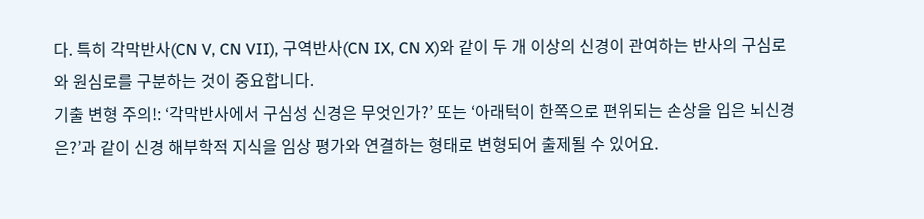다. 특히 각막반사(CN V, CN VII), 구역반사(CN IX, CN X)와 같이 두 개 이상의 신경이 관여하는 반사의 구심로와 원심로를 구분하는 것이 중요합니다.
기출 변형 주의!: ‘각막반사에서 구심성 신경은 무엇인가?’ 또는 ‘아래턱이 한쪽으로 편위되는 손상을 입은 뇌신경은?’과 같이 신경 해부학적 지식을 임상 평가와 연결하는 형태로 변형되어 출제될 수 있어요.